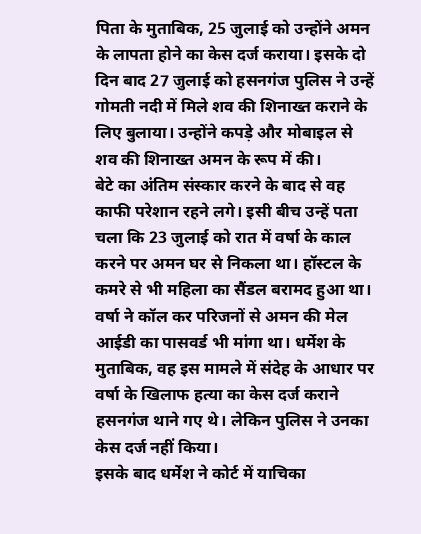पिता के मुताबिक, 25 जुलाई को उन्होंने अमन के लापता होने का केस दर्ज कराया। इसके दो दिन बाद 27 जुलाई को हसनगंज पुलिस ने उन्हें गोमती नदी में मिले शव की शिनाख्त कराने के लिए बुलाया। उन्होंने कपड़े और मोबाइल से शव की शिनाख्त अमन के रूप में की।
बेटे का अंतिम संस्कार करने के बाद से वह काफी परेशान रहने लगे। इसी बीच उन्हें पता चला कि 23 जुलाई को रात में वर्षा के काल करने पर अमन घर से निकला था। हॉस्टल के कमरे से भी महिला का सैंडल बरामद हुआ था।
वर्षा ने कॉल कर परिजनों से अमन की मेल आईडी का पासवर्ड भी मांगा था। धर्मेश के मुताबिक, वह इस मामले में संदेह के आधार पर वर्षा के खिलाफ हत्या का केस दर्ज कराने हसनगंज थाने गए थे। लेकिन पुलिस ने उनका केस दर्ज नहीं किया।
इसके बाद धर्मेश ने कोर्ट में याचिका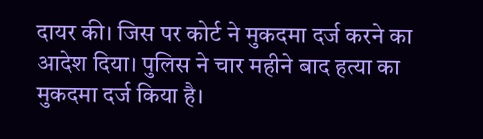दायर की। जिस पर कोर्ट ने मुकदमा दर्ज करने का आदेश दिया। पुलिस ने चार महीने बाद हत्या का मुकदमा दर्ज किया है।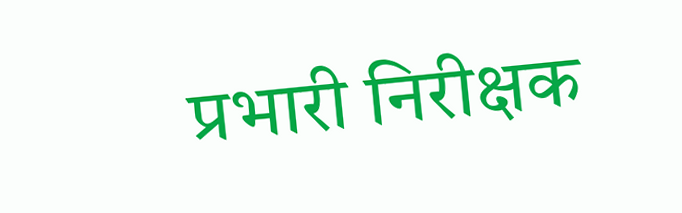प्रभारी निरीक्षक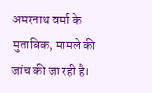अमरनाथ वर्मा के मुताबिक, मामले की जांच की जा रही है।